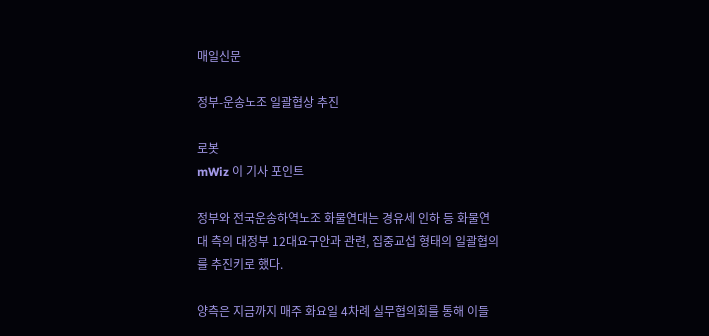매일신문

정부-운송노조 일괄협상 추진

로봇
mWiz 이 기사 포인트

정부와 전국운송하역노조 화물연대는 경유세 인하 등 화물연대 측의 대정부 12대요구안과 관련, 집중교섭 형태의 일괄협의를 추진키로 했다.

양측은 지금까지 매주 화요일 4차례 실무협의회를 통해 이들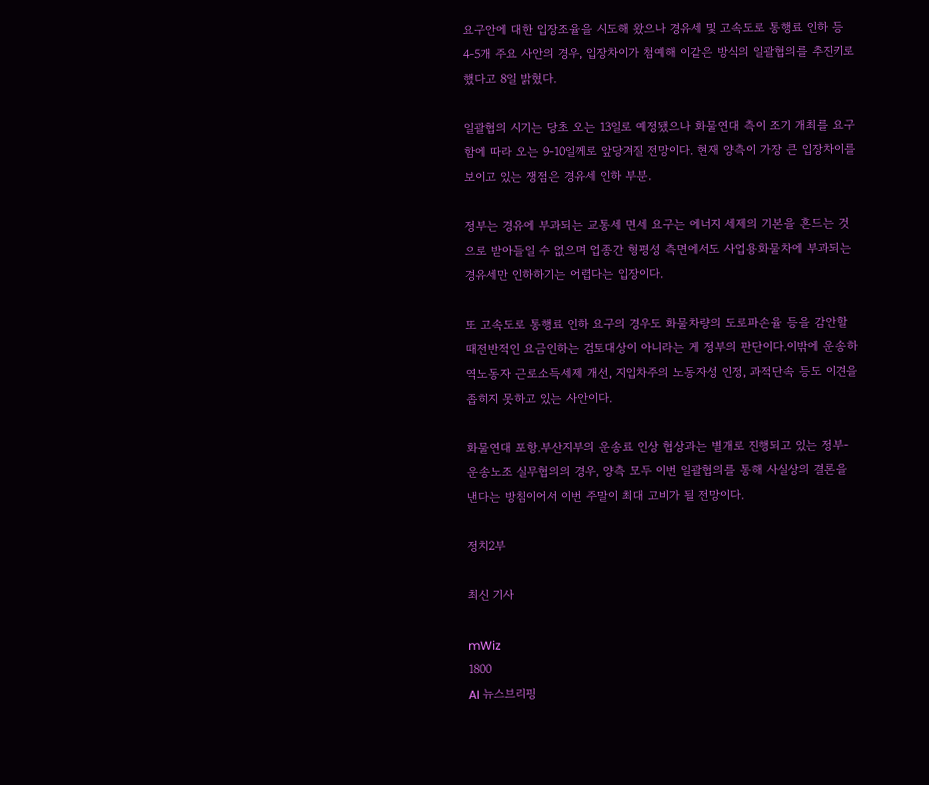요구안에 대한 입장조율을 시도해 왔으나 경유세 및 고속도로 통행료 인하 등 4-5개 주요 사안의 경우, 입장차이가 첨예해 이같은 방식의 일괄협의를 추진키로 했다고 8일 밝혔다.

일괄협의 시기는 당초 오는 13일로 예정됐으나 화물연대 측이 조기 개최를 요구함에 따라 오는 9-10일께로 앞당겨질 전망이다. 현재 양측이 가장 큰 입장차이를 보이고 있는 쟁점은 경유세 인하 부분.

정부는 경유에 부과되는 교통세 면세 요구는 에너지 세제의 기본을 흔드는 것으로 받아들일 수 없으며 업종간 형평성 측면에서도 사업용화물차에 부과되는 경유세만 인하하기는 어렵다는 입장이다.

또 고속도로 통행료 인하 요구의 경우도 화물차량의 도로파손율 등을 감안할 때전반적인 요금인하는 검토대상이 아니라는 게 정부의 판단이다.이밖에 운송하역노동자 근로소득세제 개선, 지입차주의 노동자성 인정, 과적단속 등도 이견을 좁히지 못하고 있는 사안이다.

화물연대 포항.부산지부의 운송료 인상 협상과는 별개로 진행되고 있는 정부-운송노조 실무협의의 경우, 양측 모두 이번 일괄협의를 통해 사실상의 결론을 낸다는 방침이어서 이번 주말이 최대 고비가 될 전망이다.

정치2부

최신 기사

mWiz
1800
AI 뉴스브리핑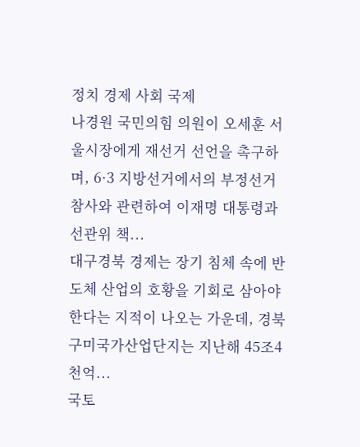정치 경제 사회 국제
나경원 국민의힘 의원이 오세훈 서울시장에게 재선거 선언을 촉구하며, 6·3 지방선거에서의 부정선거 참사와 관련하여 이재명 대통령과 선관위 책...
대구경북 경제는 장기 침체 속에 반도체 산업의 호황을 기회로 삼아야 한다는 지적이 나오는 가운데, 경북 구미국가산업단지는 지난해 45조4천억...
국토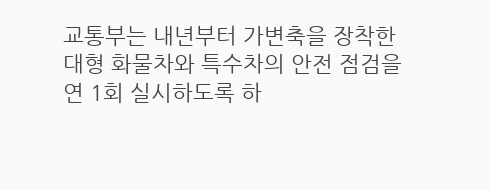교통부는 내년부터 가변축을 장착한 대형 화물차와 특수차의 안전 점검을 연 1회 실시하도록 하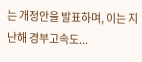는 개정안을 발표하며, 이는 지난해 경부고속도...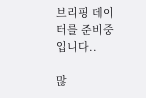브리핑 데이터를 준비중입니다..

많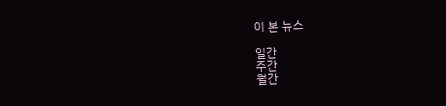이 본 뉴스

일간
주간
월간